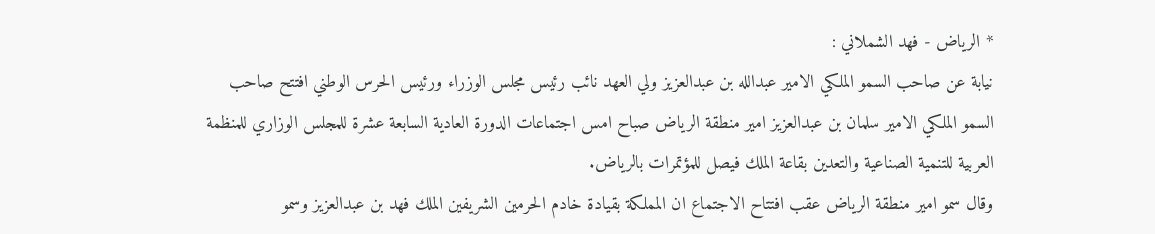* الرياض - فهد الشملاني :
نيابة عن صاحب السمو الملكي الامير عبدالله بن عبدالعزيز ولي العهد نائب رئيس مجلس الوزراء ورئيس الحرس الوطني افتتح صاحب السمو الملكي الامير سلمان بن عبدالعزيز امير منطقة الرياض صباح امس اجتماعات الدورة العادية السابعة عشرة للمجلس الوزاري للمنظمة العربية للتنمية الصناعية والتعدين بقاعة الملك فيصل للمؤتمرات بالرياض.
وقال سمو امير منطقة الرياض عقب افتتاح الاجتماع ان المملكة بقيادة خادم الحرمين الشريفين الملك فهد بن عبدالعزيز وسمو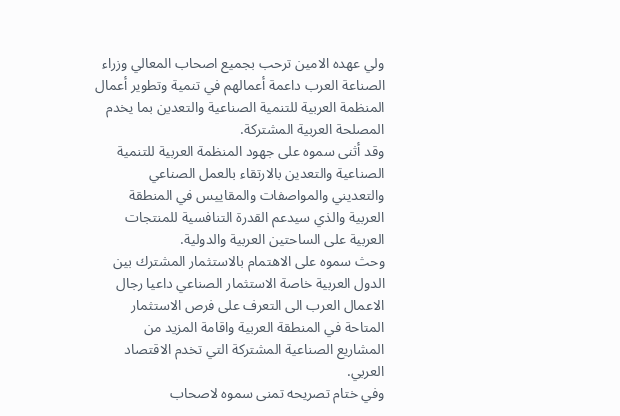ولي عهده الامين ترحب بجميع اصحاب المعالي وزراء الصناعة العرب داعمة أعمالهم في تنمية وتطوير أعمال المنظمة العربية للتنمية الصناعية والتعدين بما يخدم المصلحة العربية المشتركة.
وقد أثنى سموه على جهود المنظمة العربية للتنمية الصناعية والتعدين بالارتقاء بالعمل الصناعي والتعديني والمواصفات والمقاييس في المنطقة العربية والذي سيدعم القدرة التنافسية للمنتجات العربية على الساحتين العربية والدولية.
وحث سموه على الاهتمام بالاستثمار المشترك بين الدول العربية خاصة الاستثمار الصناعي داعيا رجال الاعمال العرب الى التعرف على فرص الاستثمار المتاحة في المنطقة العربية واقامة المزيد من المشاريع الصناعية المشتركة التي تخدم الاقتصاد العربي.
وفي ختام تصريحه تمنى سموه لاصحاب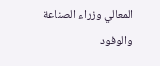المعالي وزراء الصناعة والوفود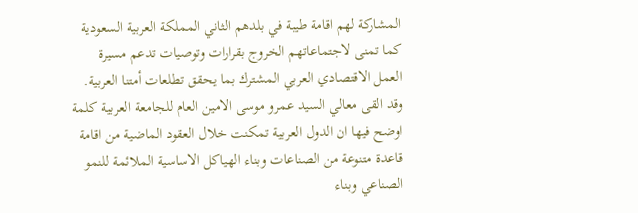المشاركة لهم اقامة طيبة في بلدهم الثاني المملكة العربية السعودية كما تمنى لاجتماعاتهم الخروج بقرارات وتوصيات تدعم مسيرة العمل الاقتصادي العربي المشترك بما يحقق تطلعات أمتنا العربية.
وقد القى معالي السيد عمرو موسى الامين العام للجامعة العربية كلمة اوضح فيها ان الدول العربية تمكنت خلال العقود الماضية من اقامة قاعدة متنوعة من الصناعات وبناء الهياكل الاساسية الملائمة للنمو الصناعي وبناء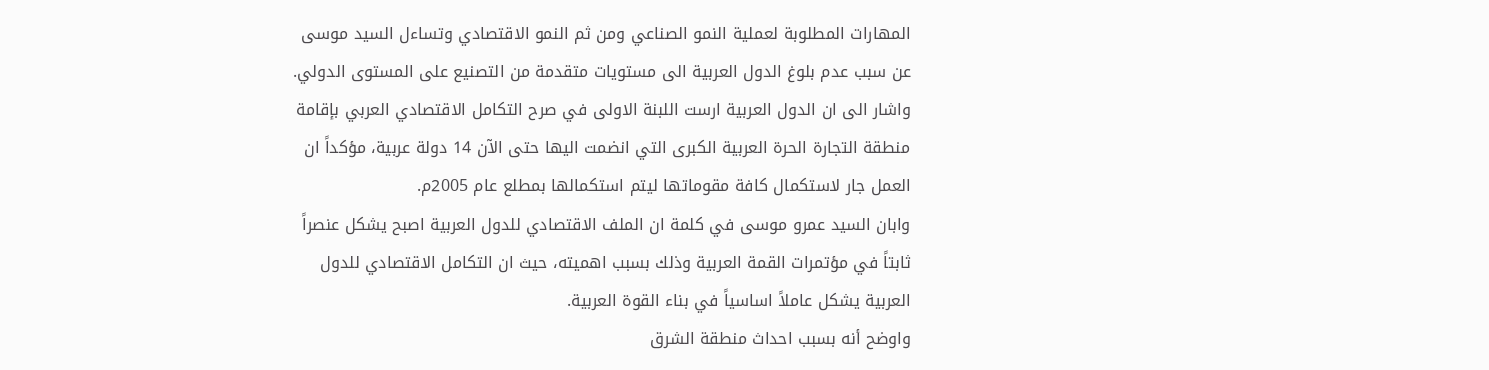المهارات المطلوبة لعملية النمو الصناعي ومن ثم النمو الاقتصادي وتساءل السيد موسى عن سبب عدم بلوغ الدول العربية الى مستويات متقدمة من التصنيع على المستوى الدولي.
واشار الى ان الدول العربية ارست اللبنة الاولى في صرح التكامل الاقتصادي العربي بإقامة منطقة التجارة الحرة العربية الكبرى التي انضمت اليها حتى الآن 14 دولة عربية، مؤكداً ان العمل جار لاستكمال كافة مقوماتها ليتم استكمالها بمطلع عام 2005م.
وابان السيد عمرو موسى في كلمة ان الملف الاقتصادي للدول العربية اصبح يشكل عنصراً ثابتاً في مؤتمرات القمة العربية وذلك بسبب اهميته، حيث ان التكامل الاقتصادي للدول العربية يشكل عاملاً اساسياً في بناء القوة العربية.
واوضح أنه بسبب احداث منطقة الشرق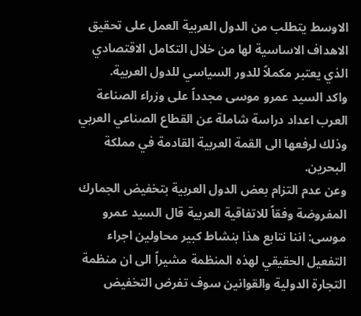الاوسط يتطلب من الدول العربية العمل على تحقيق الاهداف الاساسية لها من خلال التكامل الاقتصادي الذي يعتبر مكملاً للدور السياسي للدول العربية.
واكد السيد عمرو موسى مجدداً على وزراء الصناعة العرب اعداد دراسة شاملة عن القطاع الصناعي العربي وذلك لرفعها الى القمة العربية القادمة في مملكة البحرين.
وعن عدم التزام بعض الدول العربية بتخفيض الجمارك المفروضة وفقاً للاتفاقية العربية قال السيد عمرو موسى: اننا نتابع هذا بنشاط كبير محاولين اجراء التفعيل الحقيقي لهذه المنظمة مشيراً الى ان منظمة التجارة الدولية والقوانين سوف تفرض التخفيض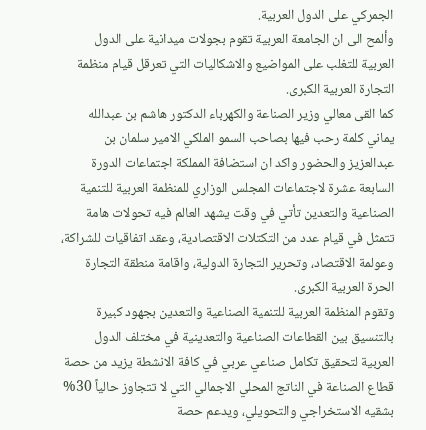الجمركي على الدول العربية.
وألمح الى ان الجامعة العربية تقوم بجولات ميدانية على الدول العربية للتغلب على المواضيع والاشكاليات التي تعرقل قيام منظمة التجارة العربية الكبرى.
كما القى معالي وزير الصناعة والكهرباء الدكتور هاشم بن عبدالله يماني كلمة رحب فيها بصاحب السمو الملكي الامير سلمان بن عبدالعزيز والحضور واكد ان استضافة المملكة اجتماعات الدورة السابعة عشرة لاجتماعات المجلس الوزاري للمنظمة العربية للتنمية الصناعية والتعدين تأتي في وقت يشهد العالم فيه تحولات هامة تتمثل في قيام عدد من التكتلات الاقتصادية، وعقد اتفاقيات للشراكة، وعولمة الاقتصاد، وتحرير التجارة الدولية، واقامة منطقة التجارة الحرة العربية الكبرى.
وتقوم المنظمة العربية للتنمية الصناعية والتعدين بجهود كبيرة بالتنسيق بين القطاعات الصناعية والتعدينية في مختلف الدول العربية لتحقيق تكامل صناعي عربي في كافة الانشطة يزيد من حصة قطاع الصناعة في الناتج المحلي الاجمالي التي لا تتجاوز حالياً 30% بشقيه الاستخراجي والتحويلي، ويدعم حصة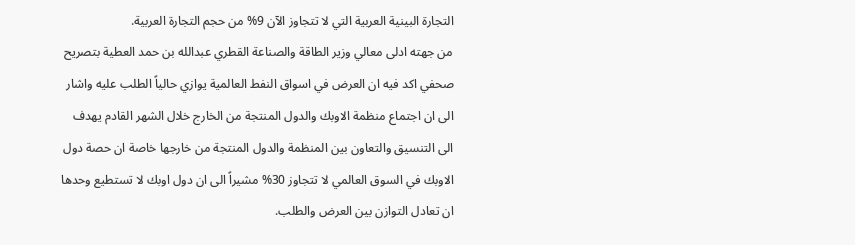التجارة البينية العربية التي لا تتجاوز الآن 9% من حجم التجارة العربية.
من جهته ادلى معالي وزير الطاقة والصناعة القطري عبدالله بن حمد العطية بتصريح صحفي اكد فيه ان العرض في اسواق النفط العالمية يوازي حالياً الطلب عليه واشار الى ان اجتماع منظمة الاوبك والدول المنتجة من الخارج خلال الشهر القادم يهدف الى التنسيق والتعاون بين المنظمة والدول المنتجة من خارجها خاصة ان حصة دول الاوبك في السوق العالمي لا تتجاوز 30% مشيراً الى ان دول اوبك لا تستطيع وحدها ان تعادل التوازن بين العرض والطلب.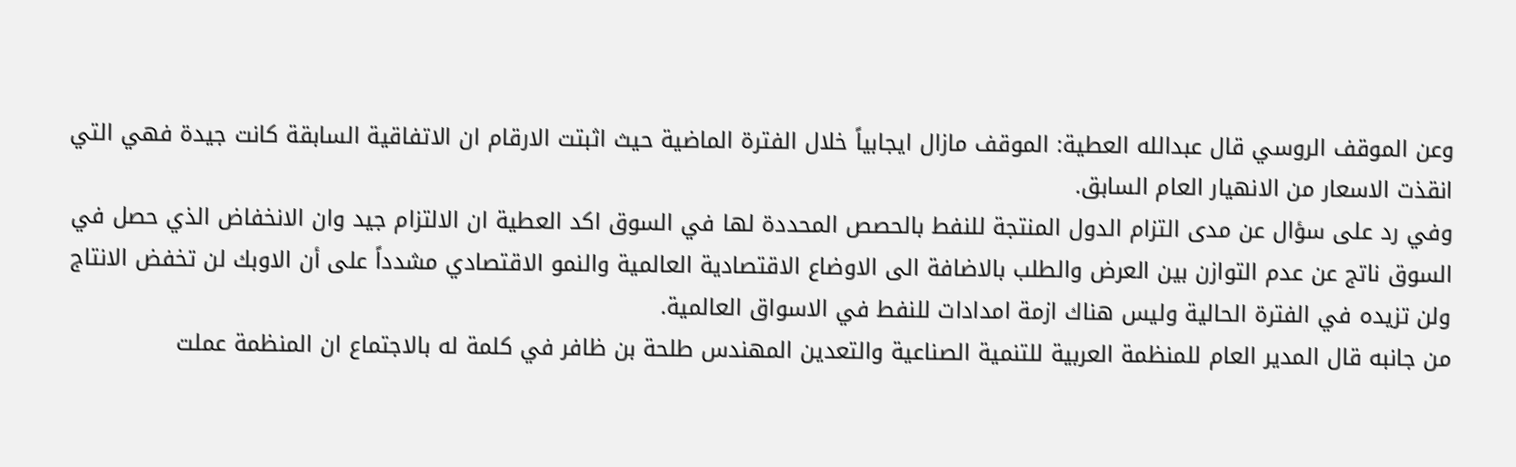وعن الموقف الروسي قال عبدالله العطية: الموقف مازال ايجابياً خلال الفترة الماضية حيث اثبتت الارقام ان الاتفاقية السابقة كانت جيدة فهي التي انقذت الاسعار من الانهيار العام السابق.
وفي رد على سؤال عن مدى التزام الدول المنتجة للنفط بالحصص المحددة لها في السوق اكد العطية ان الالتزام جيد وان الانخفاض الذي حصل في السوق ناتج عن عدم التوازن بين العرض والطلب بالاضافة الى الاوضاع الاقتصادية العالمية والنمو الاقتصادي مشدداً على أن الاوبك لن تخفض الانتاج ولن تزيده في الفترة الحالية وليس هناك ازمة امدادات للنفط في الاسواق العالمية.
من جانبه قال المدير العام للمنظمة العربية للتنمية الصناعية والتعدين المهندس طلحة بن ظافر في كلمة له بالاجتماع ان المنظمة عملت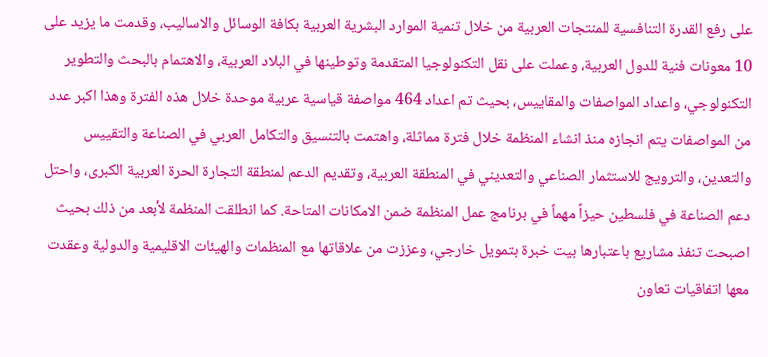على رفع القدرة التنافسية للمنتجات العربية من خلال تنمية الموارد البشرية العربية بكافة الوسائل والاساليب، وقدمت ما يزيد على 10 معونات فنية للدول العربية، وعملت على نقل التكنولوجيا المتقدمة وتوطينها في البلاد العربية، والاهتمام بالبحث والتطوير التكنولوجي، واعداد المواصفات والمقاييس، بحيث تم اعداد 464 مواصفة قياسية عربية موحدة خلال هذه الفترة وهذا اكبر عدد من المواصفات يتم انجازه منذ انشاء المنظمة خلال فترة مماثلة، واهتمت بالتنسيق والتكامل العربي في الصناعة والتقييس والتعدين، والترويج للاستثمار الصناعي والتعديني في المنطقة العربية، وتقديم الدعم لمنطقة التجارة الحرة العربية الكبرى، واحتل دعم الصناعة في فلسطين حيزاً مهماً في برنامج عمل المنظمة ضمن الامكانات المتاحة. كما انطلقت المنظمة لأبعد من ذلك بحيث اصبحت تنفذ مشاريع باعتبارها بيت خبرة بتمويل خارجي، وعززت من علاقاتها مع المنظمات والهيئات الاقليمية والدولية وعقدت معها اتفاقيات تعاون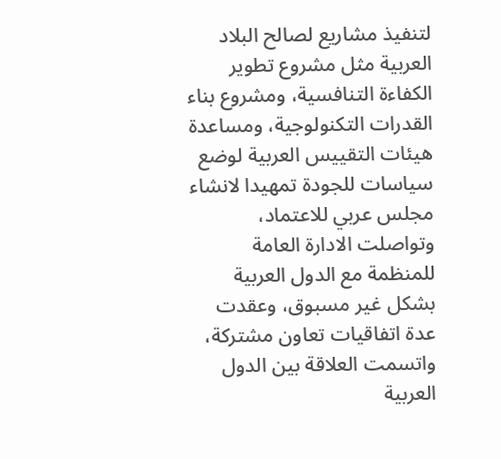لتنفيذ مشاريع لصالح البلاد العربية مثل مشروع تطوير الكفاءة التنافسية، ومشروع بناء القدرات التكنولوجية، ومساعدة هيئات التقييس العربية لوضع سياسات للجودة تمهيدا لانشاء مجلس عربي للاعتماد، وتواصلت الادارة العامة للمنظمة مع الدول العربية بشكل غير مسبوق، وعقدت عدة اتفاقيات تعاون مشتركة، واتسمت العلاقة بين الدول العربية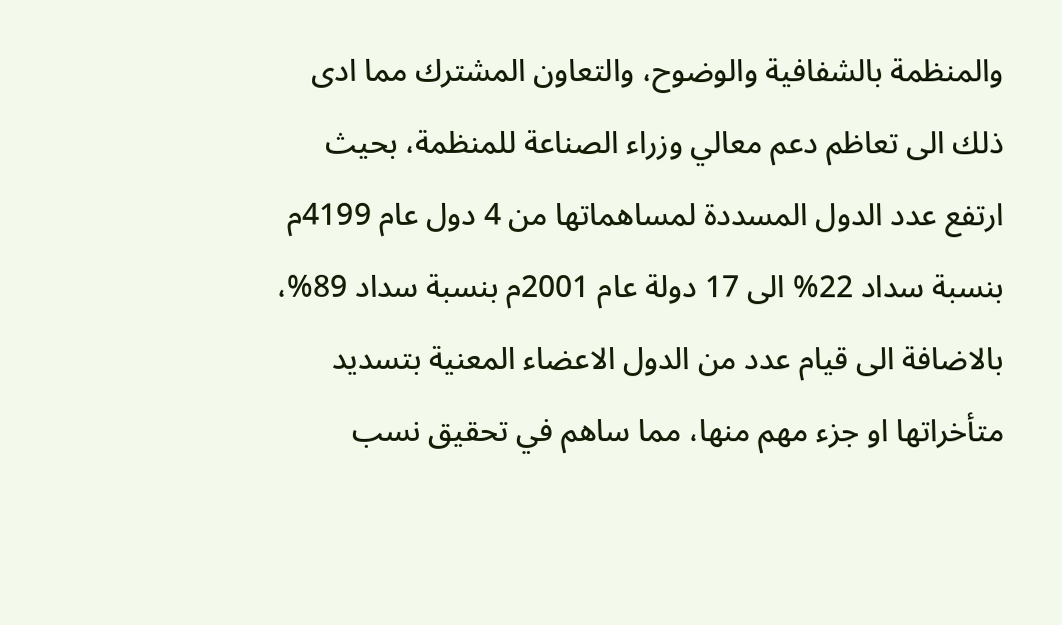والمنظمة بالشفافية والوضوح، والتعاون المشترك مما ادى ذلك الى تعاظم دعم معالي وزراء الصناعة للمنظمة، بحيث ارتفع عدد الدول المسددة لمساهماتها من 4 دول عام 4199م بنسبة سداد 22% الى 17 دولة عام 2001م بنسبة سداد 89%، بالاضافة الى قيام عدد من الدول الاعضاء المعنية بتسديد متأخراتها او جزء مهم منها، مما ساهم في تحقيق نسب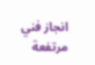انجاز فني مرتفعة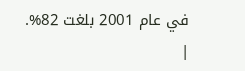في عام 2001 بلغت 82%.
|